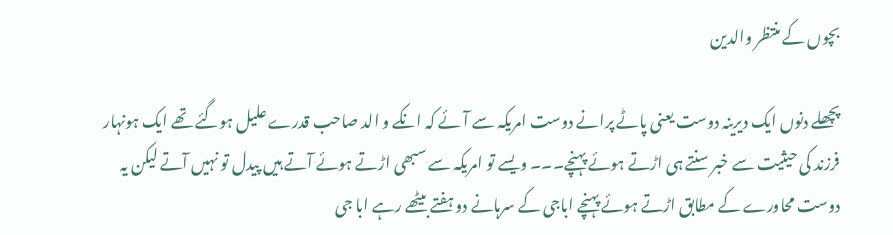بچوں کے منتظر والدین

پچھلے دنوں ایک دیرینہ دوست یعنی پاٹے پرانے دوست امریکہ سے آئے کہ انکے و الد صاحب قدرے علیل ہوگئے تھے ایک ہونہار فرزند کی حیثیت سے خبر سنتے ہی اڑتے ہوئے پہنچے۔۔۔ ویسے تو امریکہ سے سبھی اڑتے ہوئے آتے ہیں پیدل تو نہیں آتے لیکن یہ دوست محاورے کے مطابق اڑتے ہوئے پہنچے اباجی کے سرہانے دو ہفتے بیٹھے رہے ابا جی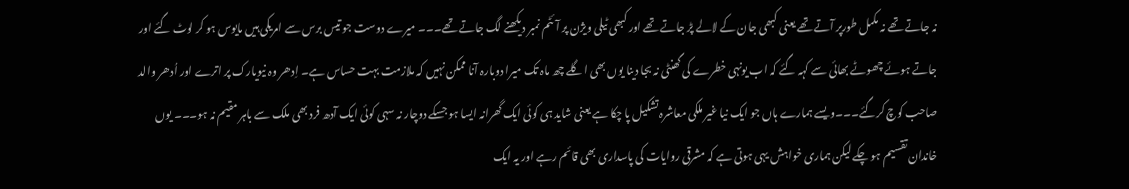نہ جاتے تھے نہ مکمل طورپر آتے تھے یعنی کبھی جان کے لالے پڑ جاتے تھے اور کبھی ٹیلی ویژن پر آئٹم نمبر دیکھنے لگ جاتے تھے۔۔۔ میرے دوست جو تیس برس سے امریکی ہیں مایوس ہو کر لوٹ گئے اور جاتے ہوئے چھوٹے بھائی سے کہہ گئے کہ اب یونہی خطرے کی گھنٹی نہ بجا دینا یوں بھی اگلے چھ ماہ تک میرا دوبارہ آنا ممکن نہیں کہ ملازمت بہت حساس ہے۔ اِدھر وہ نیویارک پر اترے اور اُدھر والد صاحب کوچ کرگئے۔۔۔ویسے ہمارے ہاں جو ایک نیا غیر ملکی معاشرہ تشکیل پا چکا ہے یعنی شاید ہی کوئی ایک گھرانہ ایسا ہو جسکے دوچار نہ سہی کوئی ایک آدھ فرد بھی ملک سے باہر مقیم نہ ہو۔۔۔ یوں خاندان تقسیم ہو چکے لیکن ہماری خواہش یہی ہوتی ہے کہ مشرقی روایات کی پاسداری بھی قائم رہے اور یہ ایک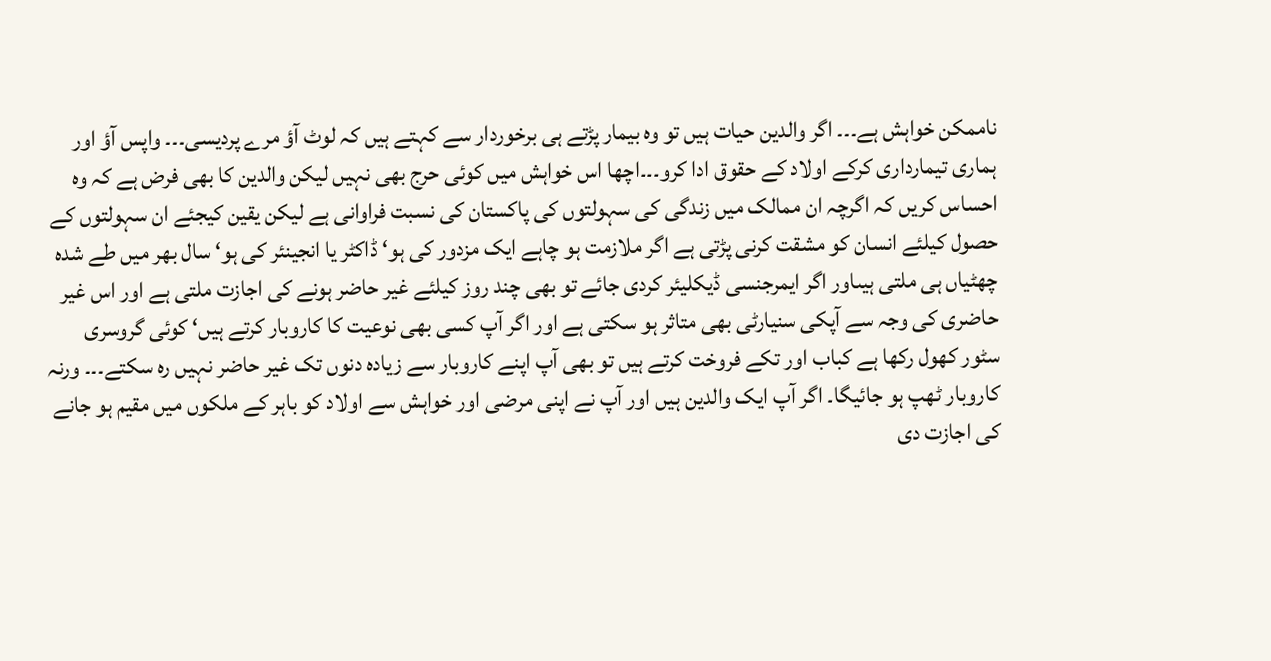ناممکن خواہش ہے۔۔۔ اگر والدین حیات ہیں تو وہ بیمار پڑتے ہی برخوردار سے کہتے ہیں کہ لوٹ آؤ مرے پردیسی۔۔۔ واپس آؤ اور ہماری تیمارداری کرکے اولاد کے حقوق ادا کرو۔۔۔اچھا اس خواہش میں کوئی حرج بھی نہیں لیکن والدین کا بھی فرض ہے کہ وہ احساس کریں کہ اگرچہ ان ممالک میں زندگی کی سہولتوں کی پاکستان کی نسبت فراوانی ہے لیکن یقین کیجئے ان سہولتوں کے حصول کیلئے انسان کو مشقت کرنی پڑتی ہے اگر ملازمت ہو چاہے ایک مزدور کی ہو‘ ڈاکٹر یا انجینئر کی ہو‘ سال بھر میں طے شدہ چھٹیاں ہی ملتی ہیںاور اگر ایمرجنسی ڈیکلیئر کردی جائے تو بھی چند روز کیلئے غیر حاضر ہونے کی اجازت ملتی ہے اور اس غیر حاضری کی وجہ سے آپکی سنیارٹی بھی متاثر ہو سکتی ہے اور اگر آپ کسی بھی نوعیت کا کاروبار کرتے ہیں‘ کوئی گروسری سٹور کھول رکھا ہے کباب اور تکے فروخت کرتے ہیں تو بھی آپ اپنے کاروبار سے زیادہ دنوں تک غیر حاضر نہیں رہ سکتے۔۔۔ ورنہ کاروبار ٹھپ ہو جائیگا۔ اگر آپ ایک والدین ہیں اور آپ نے اپنی مرضی اور خواہش سے اولاد کو باہر کے ملکوں میں مقیم ہو جانے کی اجازت دی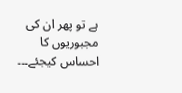ہے تو پھر ان کی مجبوریوں کا احساس کیجئے۔۔۔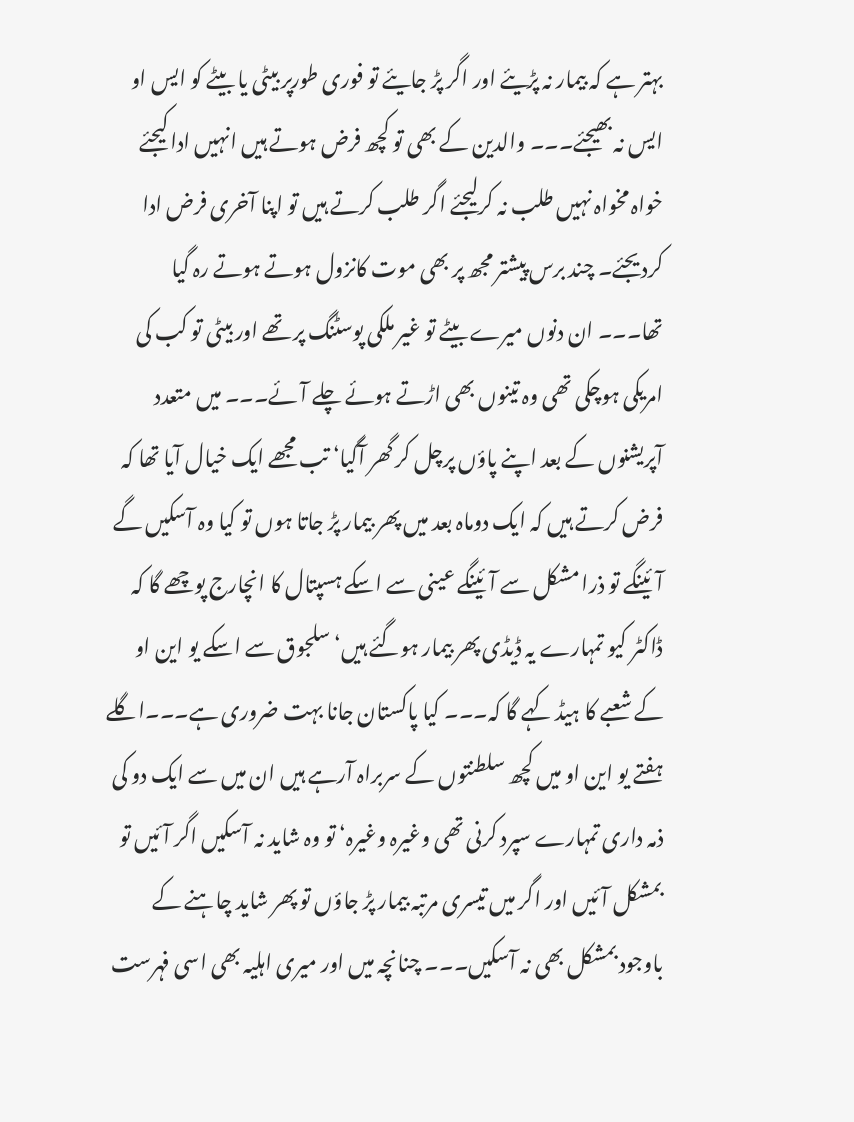بہتر ہے کہ بیمار نہ پڑیئے اور اگر پڑ جایئے تو فوری طورپر بیٹی یا بیٹے کو ایس او ایس نہ بھیجئے۔۔۔ والدین کے بھی تو کچھ فرض ہوتے ہیں انہیں ادا کیجئے خواہ مخواہ نہیں طلب نہ کرلیجئے اگر طلب کرتے ہیں تو اپنا آخری فرض ادا کردیجئے۔ چند برس پیشتر مجھ پر بھی موت کانزول ہوتے ہوتے رہ گیا تھا۔۔۔ ان دنوں میرے بیٹے تو غیر ملکی پوسٹنگ پر تھے اور بیٹی تو کب کی امریکی ہوچکی تھی وہ تینوں بھی اڑتے ہوئے چلے آئے۔۔۔ میں متعدد آپریشنوں کے بعد اپنے پاؤں پرچل کر گھر آگیا‘ تب مجھے ایک خیال آیا تھا کہ فرض کرتے ہیں کہ ایک دوماہ بعد میں پھر بیمار پڑ جاتا ہوں تو کیا وہ آسکیں گے آئینگے تو ذرا مشکل سے آئینگے عینی سے اسکے ہسپتال کا انچارج پوچھے گا کہ ڈاکٹر کیو تمہارے یہ ڈیڈی پھر بیمار ہوگئے ہیں‘ سلجوق سے اسکے یو این او کے شعبے کا ہیڈ کہے گا کہ۔۔۔ کیا پاکستان جانا بہت ضروری ہے۔۔۔اگلے ہفتے یو این او میں کچھ سلطنتوں کے سربراہ آرہے ہیں ان میں سے ایک دو کی ذمہ داری تمہارے سپرد کرنی تھی وغیرہ وغیرہ‘ تو وہ شاید نہ آسکیں اگر آئیں تو بمشکل آئیں اور اگر میں تیسری مرتبہ بیمار پڑ جاؤں تو پھر شاید چاہنے کے باوجود بمشکل بھی نہ آسکیں۔۔۔ چنانچہ میں اور میری اہلیہ بھی اسی فہرست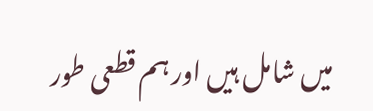میں شامل ہیں اور ہم قطعی طور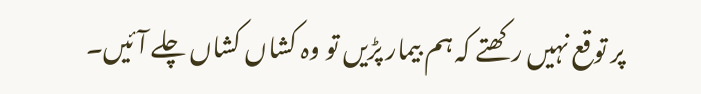پر توقع نہیں رکھتے کہ ہم بیمار پڑیں تو وہ کشاں کشاں چلے آئیں۔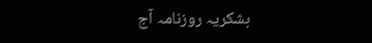بشکریہ روزنامہ آج